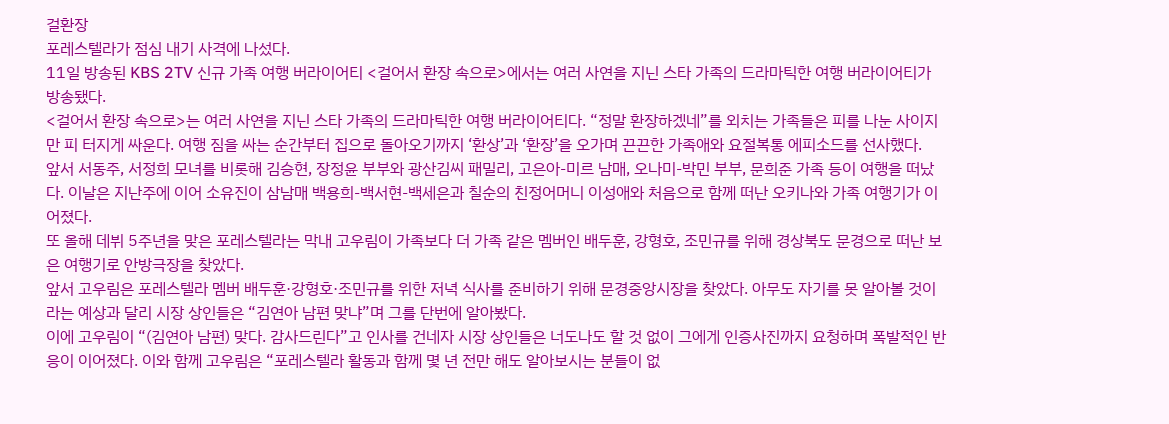걸환장
포레스텔라가 점심 내기 사격에 나섰다.
11일 방송된 KBS 2TV 신규 가족 여행 버라이어티 <걸어서 환장 속으로>에서는 여러 사연을 지닌 스타 가족의 드라마틱한 여행 버라이어티가 방송됐다.
<걸어서 환장 속으로>는 여러 사연을 지닌 스타 가족의 드라마틱한 여행 버라이어티다. “정말 환장하겠네”를 외치는 가족들은 피를 나눈 사이지만 피 터지게 싸운다. 여행 짐을 싸는 순간부터 집으로 돌아오기까지 ‘환상’과 ‘환장’을 오가며 끈끈한 가족애와 요절복통 에피소드를 선사했다.
앞서 서동주, 서정희 모녀를 비롯해 김승현, 장정윤 부부와 광산김씨 패밀리, 고은아-미르 남매, 오나미-박민 부부, 문희준 가족 등이 여행을 떠났다. 이날은 지난주에 이어 소유진이 삼남매 백용희-백서현-백세은과 칠순의 친정어머니 이성애와 처음으로 함께 떠난 오키나와 가족 여행기가 이어졌다.
또 올해 데뷔 5주년을 맞은 포레스텔라는 막내 고우림이 가족보다 더 가족 같은 멤버인 배두훈, 강형호, 조민규를 위해 경상북도 문경으로 떠난 보은 여행기로 안방극장을 찾았다.
앞서 고우림은 포레스텔라 멤버 배두훈·강형호·조민규를 위한 저녁 식사를 준비하기 위해 문경중앙시장을 찾았다. 아무도 자기를 못 알아볼 것이라는 예상과 달리 시장 상인들은 “김연아 남편 맞냐”며 그를 단번에 알아봤다.
이에 고우림이 “(김연아 남편) 맞다. 감사드린다”고 인사를 건네자 시장 상인들은 너도나도 할 것 없이 그에게 인증사진까지 요청하며 폭발적인 반응이 이어졌다. 이와 함께 고우림은 “포레스텔라 활동과 함께 몇 년 전만 해도 알아보시는 분들이 없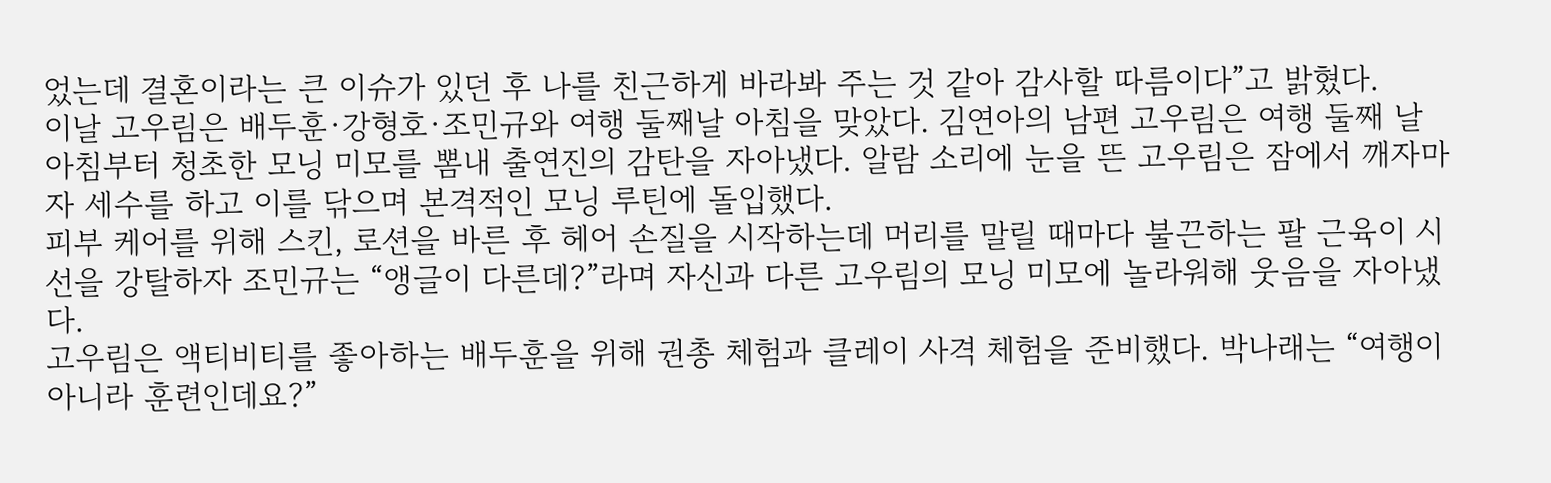었는데 결혼이라는 큰 이슈가 있던 후 나를 친근하게 바라봐 주는 것 같아 감사할 따름이다”고 밝혔다.
이날 고우림은 배두훈·강형호·조민규와 여행 둘째날 아침을 맞았다. 김연아의 남편 고우림은 여행 둘째 날 아침부터 청초한 모닝 미모를 뽐내 출연진의 감탄을 자아냈다. 알람 소리에 눈을 뜬 고우림은 잠에서 깨자마자 세수를 하고 이를 닦으며 본격적인 모닝 루틴에 돌입했다.
피부 케어를 위해 스킨, 로션을 바른 후 헤어 손질을 시작하는데 머리를 말릴 때마다 불끈하는 팔 근육이 시선을 강탈하자 조민규는 “앵글이 다른데?”라며 자신과 다른 고우림의 모닝 미모에 놀라워해 웃음을 자아냈다.
고우림은 액티비티를 좋아하는 배두훈을 위해 권총 체험과 클레이 사격 체험을 준비했다. 박나래는 “여행이 아니라 훈련인데요?”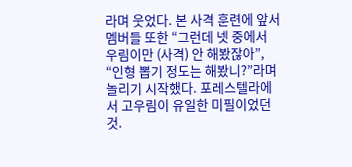라며 웃었다. 본 사격 훈련에 앞서 멤버들 또한 “그런데 넷 중에서 우림이만 (사격) 안 해봤잖아”, “인형 뽑기 정도는 해봤니?”라며 놀리기 시작했다. 포레스텔라에서 고우림이 유일한 미필이었던 것.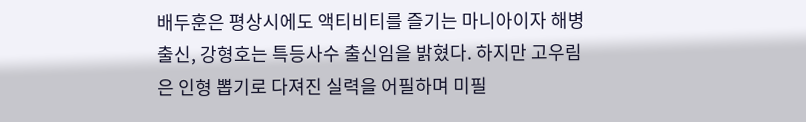배두훈은 평상시에도 액티비티를 즐기는 마니아이자 해병 출신, 강형호는 특등사수 출신임을 밝혔다. 하지만 고우림은 인형 뽑기로 다져진 실력을 어필하며 미필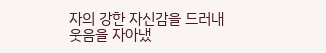자의 강한 자신감을 드러내 웃음을 자아냈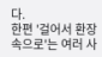다.
한편 '걸어서 환장 속으로'는 여러 사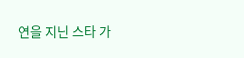연을 지닌 스타 가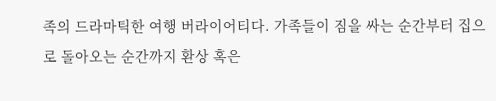족의 드라마틱한 여행 버라이어티다. 가족들이 짐을 싸는 순간부터 집으로 돌아오는 순간까지 환상 혹은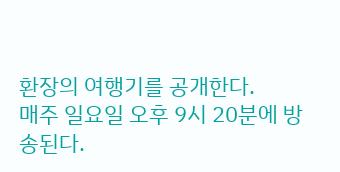환장의 여행기를 공개한다.
매주 일요일 오후 9시 20분에 방송된다.